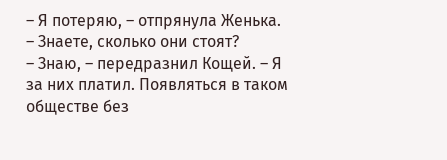– Я потеряю, – отпрянула Женька. – Знаете, сколько они стоят?
– Знаю, – передразнил Кощей. – Я за них платил. Появляться в таком обществе без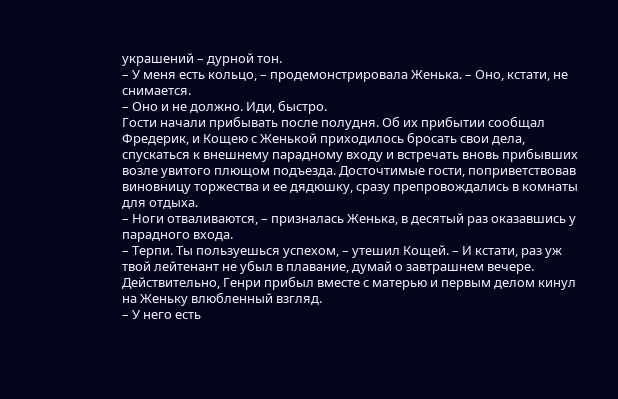украшений – дурной тон.
– У меня есть кольцо, – продемонстрировала Женька. – Оно, кстати, не снимается.
– Оно и не должно. Иди, быстро.
Гости начали прибывать после полудня. Об их прибытии сообщал Фредерик, и Кощею с Женькой приходилось бросать свои дела, спускаться к внешнему парадному входу и встречать вновь прибывших возле увитого плющом подъезда. Досточтимые гости, поприветствовав виновницу торжества и ее дядюшку, сразу препровождались в комнаты для отдыха.
– Ноги отваливаются, – призналась Женька, в десятый раз оказавшись у парадного входа.
– Терпи. Ты пользуешься успехом, – утешил Кощей. – И кстати, раз уж твой лейтенант не убыл в плавание, думай о завтрашнем вечере.
Действительно, Генри прибыл вместе с матерью и первым делом кинул на Женьку влюбленный взгляд.
– У него есть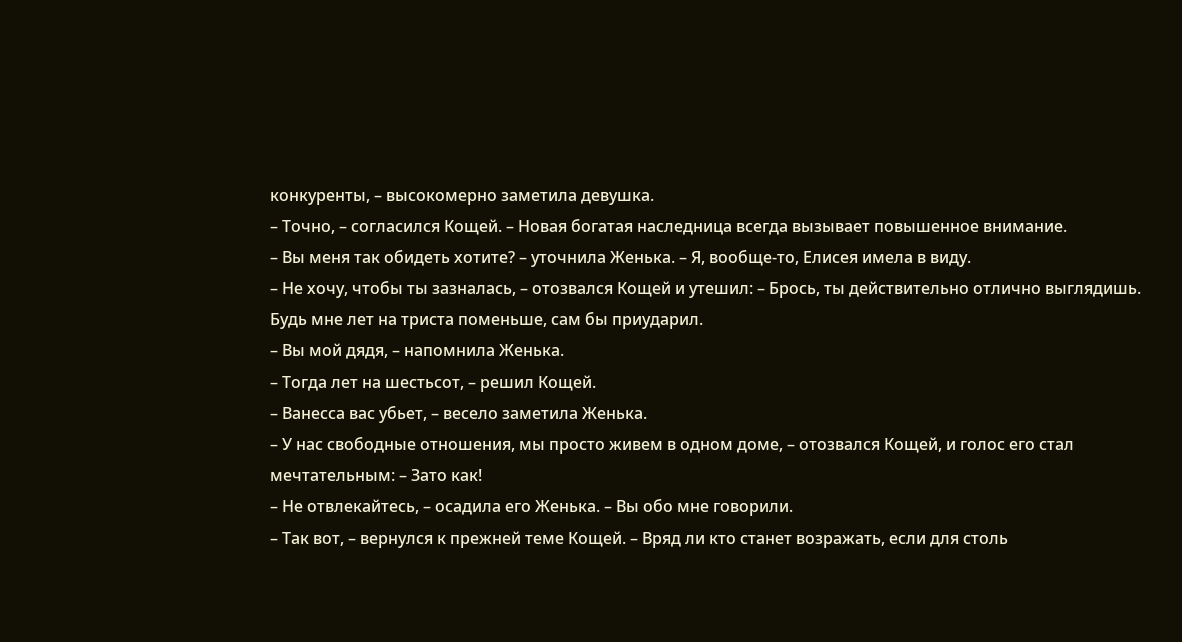конкуренты, – высокомерно заметила девушка.
– Точно, – согласился Кощей. – Новая богатая наследница всегда вызывает повышенное внимание.
– Вы меня так обидеть хотите? – уточнила Женька. – Я, вообще-то, Елисея имела в виду.
– Не хочу, чтобы ты зазналась, – отозвался Кощей и утешил: – Брось, ты действительно отлично выглядишь. Будь мне лет на триста поменьше, сам бы приударил.
– Вы мой дядя, – напомнила Женька.
– Тогда лет на шестьсот, – решил Кощей.
– Ванесса вас убьет, – весело заметила Женька.
– У нас свободные отношения, мы просто живем в одном доме, – отозвался Кощей, и голос его стал мечтательным: – Зато как!
– Не отвлекайтесь, – осадила его Женька. – Вы обо мне говорили.
– Так вот, – вернулся к прежней теме Кощей. – Вряд ли кто станет возражать, если для столь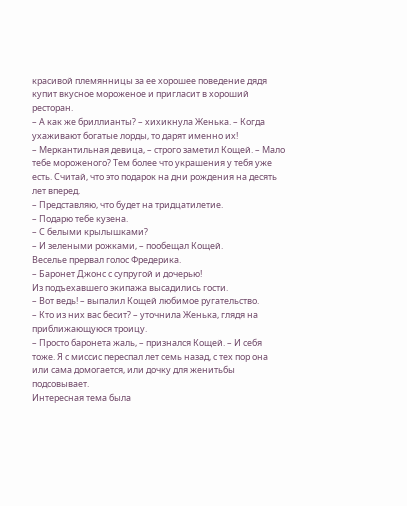красивой племянницы за ее хорошее поведение дядя купит вкусное мороженое и пригласит в хороший ресторан.
– А как же бриллианты? – хихикнула Женька. – Когда ухаживают богатые лорды, то дарят именно их!
– Меркантильная девица, – строго заметил Кощей. – Мало тебе мороженого? Тем более что украшения у тебя уже есть. Считай, что это подарок на дни рождения на десять лет вперед.
– Представляю, что будет на тридцатилетие.
– Подарю тебе кузена.
– С белыми крылышками?
– И зелеными рожками, – пообещал Кощей.
Веселье прервал голос Фредерика.
– Баронет Джонс с супругой и дочерью!
Из подъехавшего экипажа высадились гости.
– Вот ведь! – выпалил Кощей любимое ругательство.
– Кто из них вас бесит? – уточнила Женька, глядя на приближающуюся троицу.
– Просто баронета жаль, – признался Кощей. – И себя тоже. Я с миссис переспал лет семь назад, с тех пор она или сама домогается, или дочку для женитьбы подсовывает.
Интересная тема была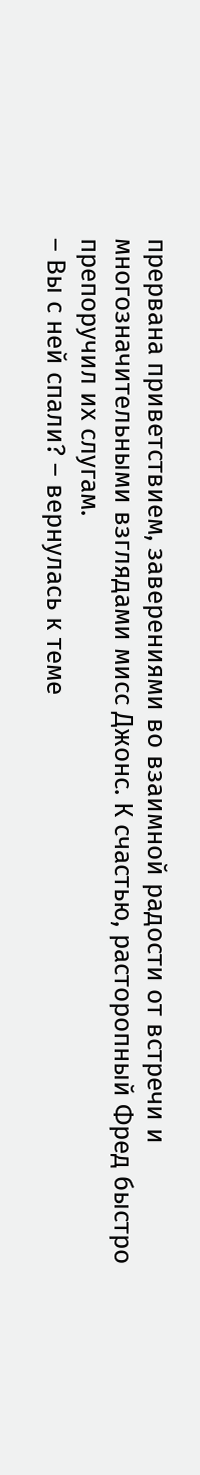прервана приветствием, заверениями во взаимной радости от встречи и многозначительными взглядами мисс Джонс. К счастью, расторопный Фред быстро препоручил их слугам.
– Вы с ней спали? – вернулась к теме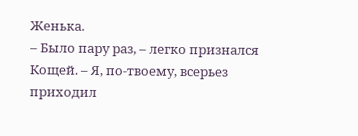Женька.
– Было пару раз, – легко признался Кощей. – Я, по-твоему, всерьез приходил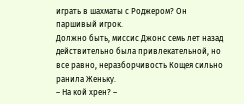играть в шахматы с Роджером? Он паршивый игрок.
Должно быть, миссис Джонс семь лет назад действительно была привлекательной, но все равно, неразборчивость Кощея сильно ранила Женьку.
– На кой хрен? –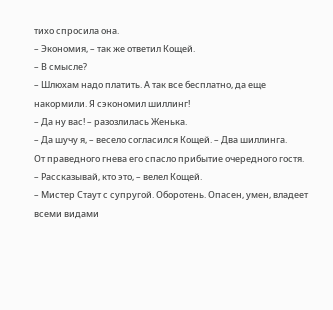тихо спросила она.
– Экономия, – так же ответил Кощей.
– В смысле?
– Шлюхам надо платить. А так все бесплатно, да еще накормили. Я сэкономил шиллинг!
– Да ну вас! – разозлилась Женька.
– Да шучу я, – весело согласился Кощей. – Два шиллинга.
От праведного гнева его спасло прибытие очередного гостя.
– Рассказывай, кто это, – велел Кощей.
– Мистер Стаут с супругой. Оборотень. Опасен, умен, владеет всеми видами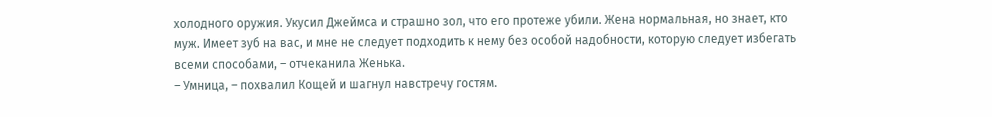холодного оружия. Укусил Джеймса и страшно зол, что его протеже убили. Жена нормальная, но знает, кто муж. Имеет зуб на вас, и мне не следует подходить к нему без особой надобности, которую следует избегать всеми способами, – отчеканила Женька.
– Умница, – похвалил Кощей и шагнул навстречу гостям.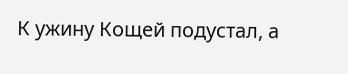К ужину Кощей подустал, а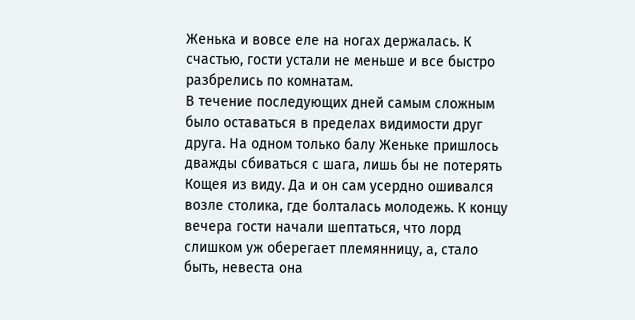Женька и вовсе еле на ногах держалась. К счастью, гости устали не меньше и все быстро разбрелись по комнатам.
В течение последующих дней самым сложным было оставаться в пределах видимости друг друга. На одном только балу Женьке пришлось дважды сбиваться с шага, лишь бы не потерять Кощея из виду. Да и он сам усердно ошивался возле столика, где болталась молодежь. К концу вечера гости начали шептаться, что лорд слишком уж оберегает племянницу, а, стало быть, невеста она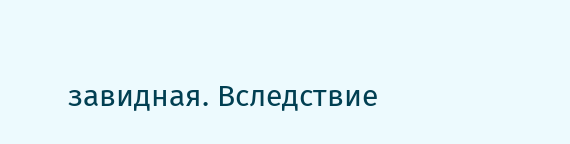завидная. Вследствие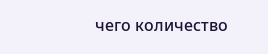чего количество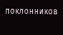поклонников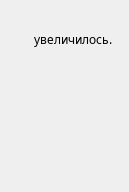увеличилось.